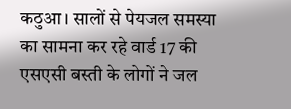कठुआ। सालों से पेयजल समस्या का सामना कर रहे वार्ड 17 की एसएसी बस्ती के लोगों ने जल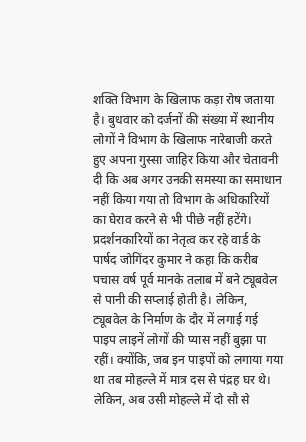शक्ति विभाग के खिलाफ कड़ा रोष जताया है। बुधवार को दर्जनों की संख्या में स्थानीय लोगों ने विभाग के खिलाफ नारेबाजी करते हुए अपना गुस्सा जाहिर किया और चेतावनी दी कि अब अगर उनकी समस्या का समाधान नहीं किया गया तो विभाग के अधिकारियों का घेराव करने से भी पीछे नहीं हटेंगे।
प्रदर्शनकारियों का नेतृत्व कर रहे वार्ड के पार्षद जोगिंदर कुमार ने कहा कि करीब पचास वर्ष पूर्व मानके तलाब में बने ट्यूबवेल से पानी की सप्लाई होती है। लेकिन, ट्यूबवेल के निर्माण के दौर में लगाई गई पाइप लाइनें लोगों की प्यास नहीं बुझा पा रहीं। क्योंकि, जब इन पाइपों को लगाया गया था तब मोहल्ले में मात्र दस से पंद्रह घर थे। लेकिन, अब उसी मोहल्ले में दो सौ से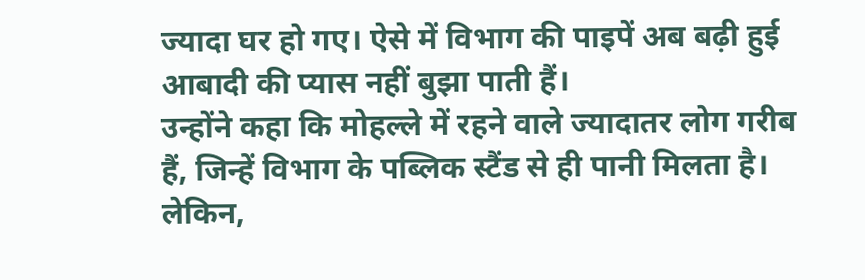ज्यादा घर हो गए। ऐसे में विभाग की पाइपें अब बढ़ी हुई आबादी की प्यास नहीं बुझा पाती हैं।
उन्होंने कहा कि मोहल्ले में रहने वाले ज्यादातर लोग गरीब हैं, जिन्हें विभाग के पब्लिक स्टैंड से ही पानी मिलता है। लेकिन,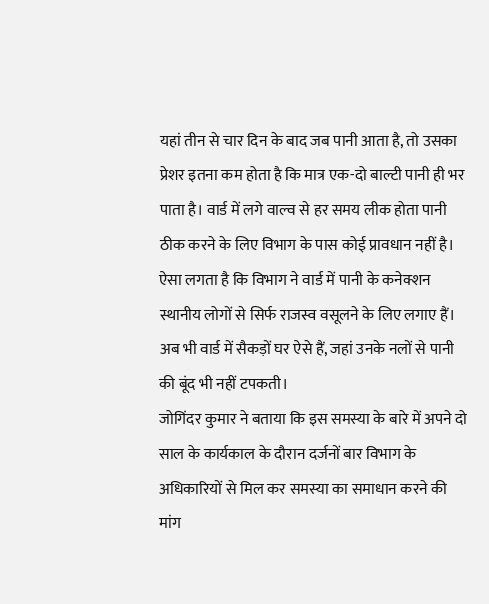यहां तीन से चार दिन के बाद जब पानी आता है, तो उसका प्रेशर इतना कम होता है कि मात्र एक-दो बाल्टी पानी ही भर पाता है। वार्ड में लगे वाल्व से हर समय लीक होता पानी ठीक करने के लिए विभाग के पास कोई प्रावधान नहीं है। ऐसा लगता है कि विभाग ने वार्ड में पानी के कनेक्शन स्थानीय लोगों से सिर्फ राजस्व वसूलने के लिए लगाए हैं। अब भी वार्ड में सैकड़ों घर ऐसे हैं, जहां उनके नलों से पानी की बूंद भी नहीं टपकती।
जोगिंदर कुमार ने बताया कि इस समस्या के बारे में अपने दो साल के कार्यकाल के दौरान दर्जनों बार विभाग के अधिकारियों से मिल कर समस्या का समाधान करने की मांग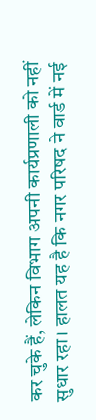कर चुके हैं, लेकिन विभाग अपनी कार्यप्रणाली को नहीं सुधार रहा। हालत यह है कि नगर परिषद ने वार्ड में नई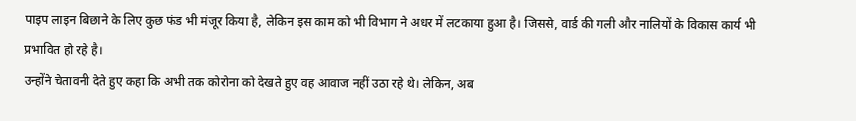पाइप लाइन बिछाने के लिए कुछ फंड भी मंजूर किया है, लेकिन इस काम को भी विभाग ने अधर में लटकाया हुआ है। जिससे, वार्ड की गली और नालियों के विकास कार्य भी प्रभावित हो रहे है।
उन्होंने चेतावनी देते हुए कहा कि अभी तक कोरोना को देखते हुए वह आवाज नहीं उठा रहे थे। लेकिन, अब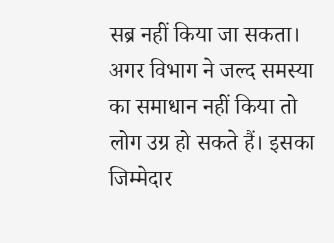सब्र नहीं किया जा सकता। अगर विभाग ने जल्द समस्या का समाधान नहीं किया तो लोग उग्र हो सकते हैं। इसका जिम्मेदार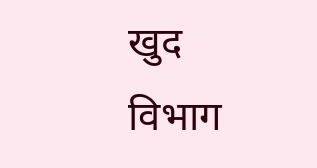खुद विभाग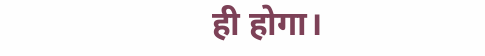ही होगा।